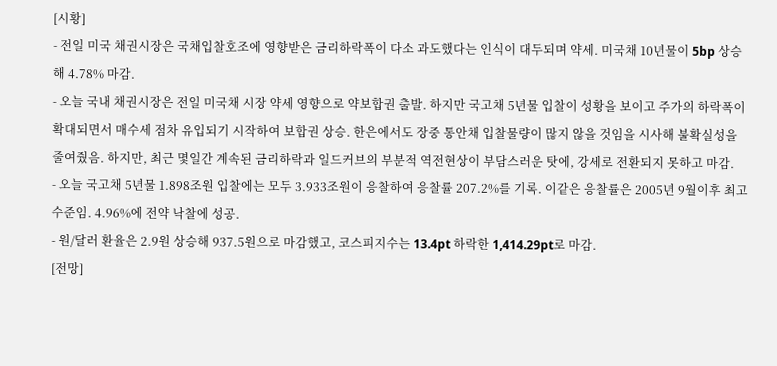[시황]
- 전일 미국 채권시장은 국채입찰호조에 영향받은 금리하락폭이 다소 과도했다는 인식이 대두되며 약세. 미국채 10년물이 5bp 상승해 4.78% 마감.
- 오늘 국내 채권시장은 전일 미국채 시장 약세 영향으로 약보합권 출발. 하지만 국고채 5년물 입찰이 성황을 보이고 주가의 하락폭이 확대되면서 매수세 점차 유입되기 시작하여 보합권 상승. 한은에서도 장중 통안채 입찰물량이 많지 않을 것임을 시사해 불확실성을 줄여줬음. 하지만, 최근 몇일간 계속된 금리하락과 일드커브의 부분적 역전현상이 부담스러운 탓에, 강세로 전환되지 못하고 마감.
- 오늘 국고채 5년물 1.898조원 입찰에는 모두 3.933조원이 응찰하여 응찰률 207.2%를 기록. 이같은 응찰률은 2005년 9월이후 최고수준임. 4.96%에 전약 낙찰에 성공.
- 원/달러 환율은 2.9원 상승해 937.5원으로 마감했고, 코스피지수는 13.4pt 하락한 1,414.29pt로 마감.
[전망]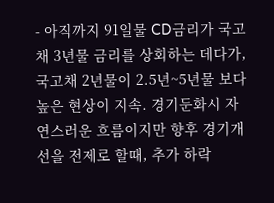- 아직까지 91일물 CD금리가 국고채 3년물 금리를 상회하는 데다가, 국고채 2년물이 2.5년~5년물 보다 높은 현상이 지속. 경기둔화시 자연스러운 흐름이지만 향후 경기개선을 전제로 할때, 추가 하락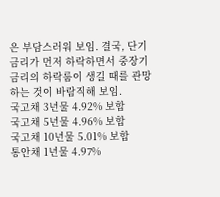은 부담스러워 보임. 결국, 단기금리가 먼저 하락하면서 중장기금리의 하락룸이 생길 때를 관망하는 것이 바람직해 보임.
국고채 3년물 4.92% 보합
국고채 5년물 4.96% 보합
국고채 10년물 5.01% 보합
통안채 1년물 4.97%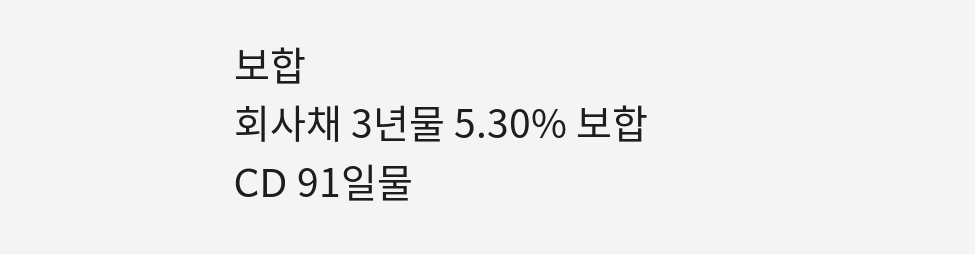보합
회사채 3년물 5.30% 보합
CD 91일물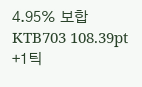4.95% 보합
KTB703 108.39pt +1틱